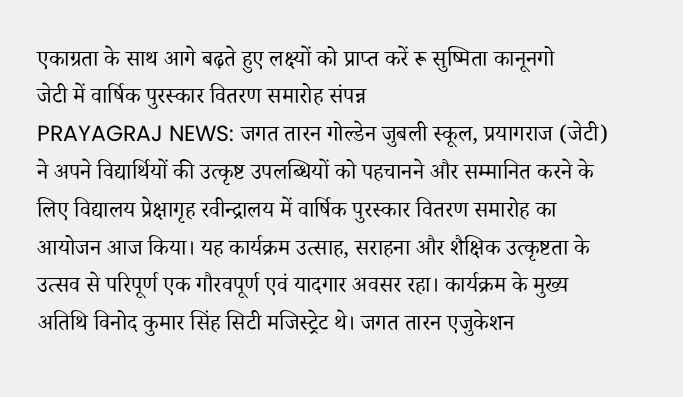एकाग्रता के साथ आगे बढ़ते हुए लक्ष्यों को प्राप्त करें रू सुष्मिता कानूनगो
जेटी में वार्षिक पुरस्कार वितरण समारोह संपन्न
PRAYAGRAJ NEWS: जगत तारन गोल्डेन जुबली स्कूल, प्रयागराज (जेटी) ने अपने विद्यार्थियों की उत्कृष्ट उपलब्धियों को पहचानने और सम्मानित करने के लिए विद्यालय प्रेक्षागृह रवीन्द्रालय में वार्षिक पुरस्कार वितरण समारोह का आयोजन आज किया। यह कार्यक्रम उत्साह, सराहना और शैक्षिक उत्कृष्टता के उत्सव से परिपूर्ण एक गौरवपूर्ण एवं यादगार अवसर रहा। कार्यक्रम के मुख्य अतिथि विनोद कुमार सिंह सिटी मजिस्ट्रेट थे। जगत तारन एजुकेशन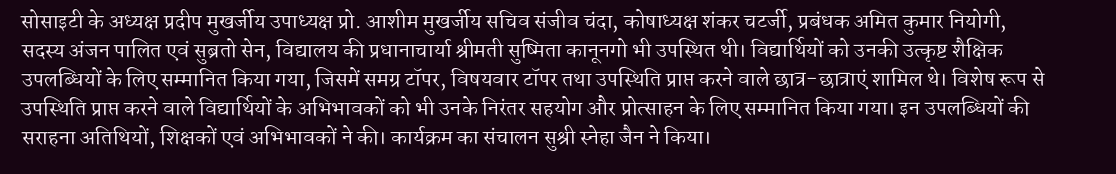सोसाइटी के अध्यक्ष प्रदीप मुखर्जीय उपाध्यक्ष प्रो. आशीम मुखर्जीय सचिव संजीव चंदा, कोषाध्यक्ष शंकर चटर्जी, प्रबंधक अमित कुमार नियोगी, सदस्य अंजन पालित एवं सुब्रतो सेन, विद्यालय की प्रधानाचार्या श्रीमती सुष्मिता कानूनगो भी उपस्थित थी। विद्यार्थियों को उनकी उत्कृष्ट शैक्षिक उपलब्धियों के लिए सम्मानित किया गया, जिसमें समग्र टॉपर, विषयवार टॉपर तथा उपस्थिति प्राप्त करने वाले छात्र-छात्राएं शामिल थे। विशेष रूप से उपस्थिति प्राप्त करने वाले विद्यार्थियों के अभिभावकों को भी उनके निरंतर सहयोग और प्रोत्साहन के लिए सम्मानित किया गया। इन उपलब्धियों की सराहना अतिथियों, शिक्षकों एवं अभिभावकों ने की। कार्यक्रम का संचालन सुश्री स्नेहा जैन ने किया।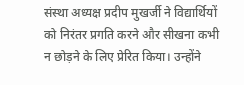संस्था अध्यक्ष प्रदीप मुखर्जी ने विद्यार्थियों को निरंतर प्रगति करने और सीखना कभी न छोड़ने के लिए प्रेरित किया। उन्होंने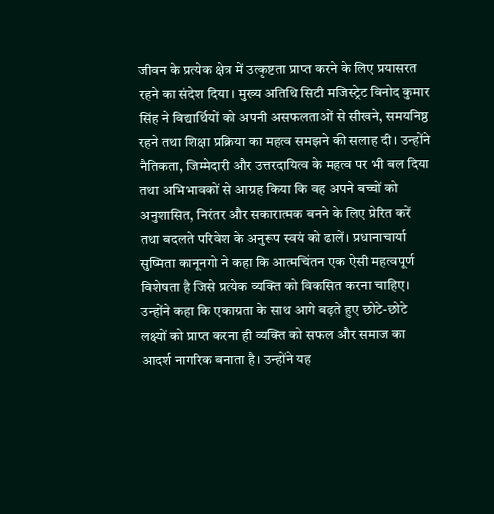जीवन के प्रत्येक क्षेत्र में उत्कृष्टता प्राप्त करने के लिए प्रयासरत रहने का संदेश दिया। मुख्य अतिथि सिटी मजिस्ट्रेट विनोद कुमार सिंह ने विद्यार्थियों को अपनी असफलताओं से सीखने, समयनिष्ठ रहने तथा शिक्षा प्रक्रिया का महत्व समझने की सलाह दी। उन्होंने नैतिकता, जिम्मेदारी और उत्तरदायित्व के महत्व पर भी बल दिया तथा अभिभावकों से आग्रह किया कि वह अपने बच्चों को अनुशासित, निरंतर और सकारात्मक बनने के लिए प्रेरित करें तथा बदलते परिवेश के अनुरूप स्वयं को ढालें। प्रधानाचार्या सुष्मिता कानूनगो ने कहा कि आत्मचिंतन एक ऐसी महत्वपूर्ण विशेषता है जिसे प्रत्येक व्यक्ति को विकसित करना चाहिए। उन्होंने कहा कि एकाग्रता के साथ आगे बढ़ते हुए छोटे-छोटे लक्ष्यों को प्राप्त करना ही व्यक्ति को सफल और समाज का आदर्श नागरिक बनाता है। उन्होंने यह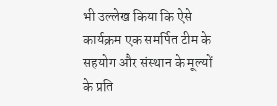भी उल्लेख किया कि ऐसे कार्यक्रम एक समर्पित टीम के सहयोग और संस्थान के मूल्यों के प्रति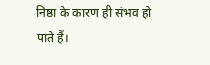निष्ठा के कारण ही संभव हो पाते हैं।